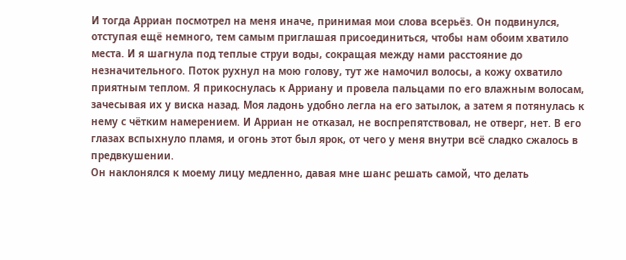И тогда Арриан посмотрел на меня иначе, принимая мои слова всерьёз. Он подвинулся, отступая ещё немного, тем самым приглашая присоединиться, чтобы нам обоим хватило места. И я шагнула под теплые струи воды, сокращая между нами расстояние до незначительного. Поток рухнул на мою голову, тут же намочил волосы, а кожу охватило приятным теплом. Я прикоснулась к Арриану и провела пальцами по его влажным волосам, зачесывая их у виска назад. Моя ладонь удобно легла на его затылок, а затем я потянулась к нему с чётким намерением. И Арриан не отказал, не воспрепятствовал, не отверг, нет. В его глазах вспыхнуло пламя, и огонь этот был ярок, от чего у меня внутри всё сладко сжалось в предвкушении.
Он наклонялся к моему лицу медленно, давая мне шанс решать самой, что делать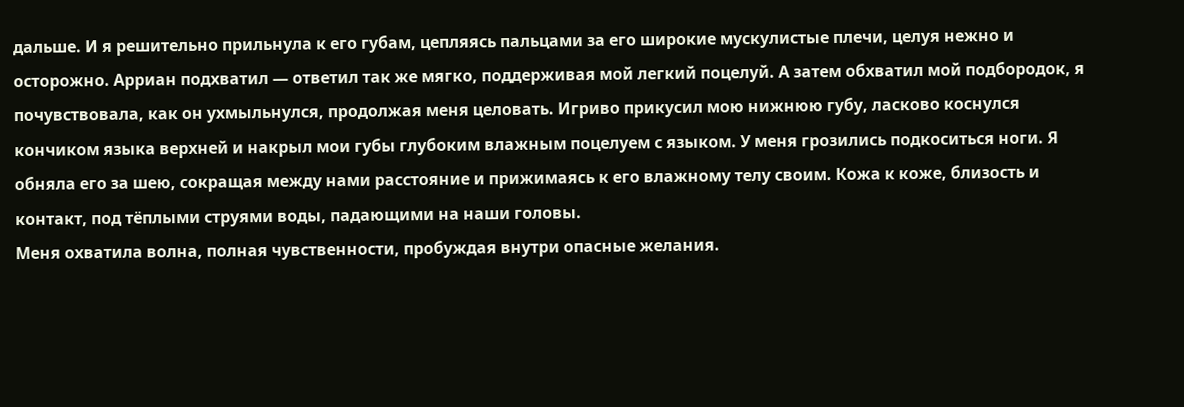дальше. И я решительно прильнула к его губам, цепляясь пальцами за его широкие мускулистые плечи, целуя нежно и осторожно. Арриан подхватил — ответил так же мягко, поддерживая мой легкий поцелуй. А затем обхватил мой подбородок, я почувствовала, как он ухмыльнулся, продолжая меня целовать. Игриво прикусил мою нижнюю губу, ласково коснулся кончиком языка верхней и накрыл мои губы глубоким влажным поцелуем с языком. У меня грозились подкоситься ноги. Я обняла его за шею, сокращая между нами расстояние и прижимаясь к его влажному телу своим. Кожа к коже, близость и контакт, под тёплыми струями воды, падающими на наши головы.
Меня охватила волна, полная чувственности, пробуждая внутри опасные желания.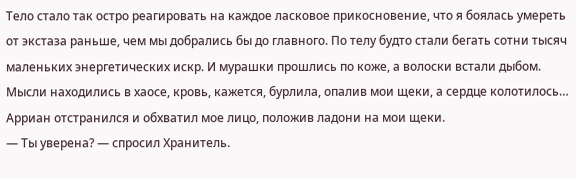Тело стало так остро реагировать на каждое ласковое прикосновение, что я боялась умереть от экстаза раньше, чем мы добрались бы до главного. По телу будто стали бегать сотни тысяч маленьких энергетических искр. И мурашки прошлись по коже, а волоски встали дыбом. Мысли находились в хаосе, кровь, кажется, бурлила, опалив мои щеки, а сердце колотилось…
Арриан отстранился и обхватил мое лицо, положив ладони на мои щеки.
— Ты уверена? — спросил Хранитель.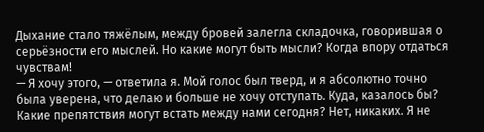Дыхание стало тяжёлым, между бровей залегла складочка, говорившая о серьёзности его мыслей. Но какие могут быть мысли? Когда впору отдаться чувствам!
— Я хочу этого, — ответила я. Мой голос был тверд, и я абсолютно точно была уверена, что делаю и больше не хочу отступать. Куда, казалось бы? Какие препятствия могут встать между нами сегодня? Нет, никаких. Я не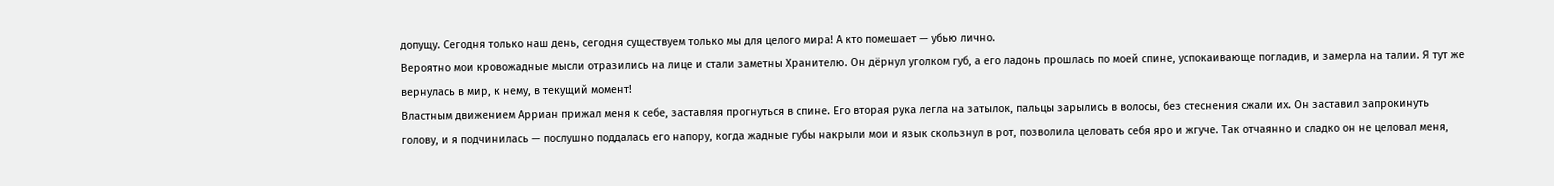допущу. Сегодня только наш день, сегодня существуем только мы для целого мира! А кто помешает — убью лично.
Вероятно мои кровожадные мысли отразились на лице и стали заметны Хранителю. Он дёрнул уголком губ, а его ладонь прошлась по моей спине, успокаивающе погладив, и замерла на талии. Я тут же вернулась в мир, к нему, в текущий момент!
Властным движением Арриан прижал меня к себе, заставляя прогнуться в спине. Его вторая рука легла на затылок, пальцы зарылись в волосы, без стеснения сжали их. Он заставил запрокинуть голову, и я подчинилась — послушно поддалась его напору, когда жадные губы накрыли мои и язык скользнул в рот, позволила целовать себя яро и жгуче. Так отчаянно и сладко он не целовал меня,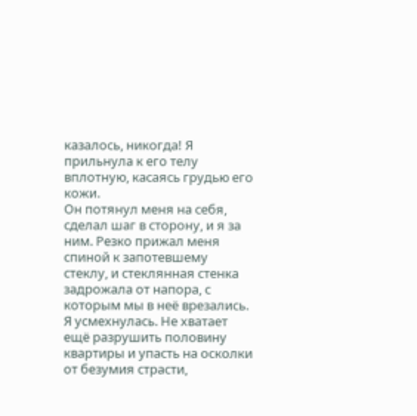казалось, никогда! Я прильнула к его телу вплотную, касаясь грудью его кожи.
Он потянул меня на себя, сделал шаг в сторону, и я за ним. Резко прижал меня спиной к запотевшему стеклу, и стеклянная стенка задрожала от напора, с которым мы в неё врезались. Я усмехнулась. Не хватает ещё разрушить половину квартиры и упасть на осколки от безумия страсти,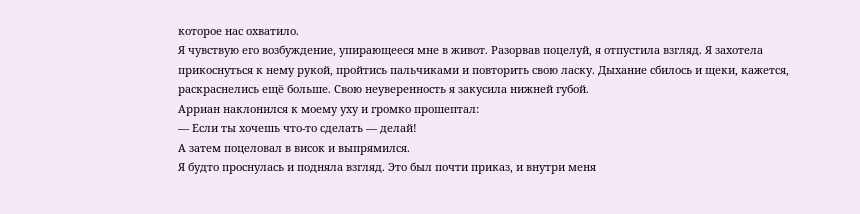которое нас охватило.
Я чувствую его возбуждение, упирающееся мне в живот. Разорвав поцелуй, я отпустила взгляд. Я захотела прикоснуться к нему рукой, пройтись пальчиками и повторить свою ласку. Дыхание сбилось и щеки, кажется, раскраснелись ещё больше. Свою неуверенность я закусила нижней губой.
Арриан наклонился к моему уху и громко прошептал:
— Если ты хочешь что-то сделать — делай!
А затем поцеловал в висок и выпрямился.
Я будто проснулась и подняла взгляд. Это был почти приказ, и внутри меня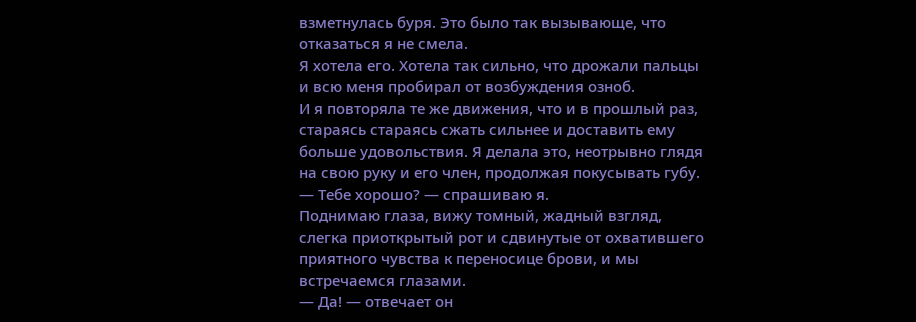взметнулась буря. Это было так вызывающе, что отказаться я не смела.
Я хотела его. Хотела так сильно, что дрожали пальцы и всю меня пробирал от возбуждения озноб.
И я повторяла те же движения, что и в прошлый раз, стараясь стараясь сжать сильнее и доставить ему больше удовольствия. Я делала это, неотрывно глядя на свою руку и его член, продолжая покусывать губу.
— Тебе хорошо? — спрашиваю я.
Поднимаю глаза, вижу томный, жадный взгляд, слегка приоткрытый рот и сдвинутые от охватившего приятного чувства к переносице брови, и мы встречаемся глазами.
— Да! — отвечает он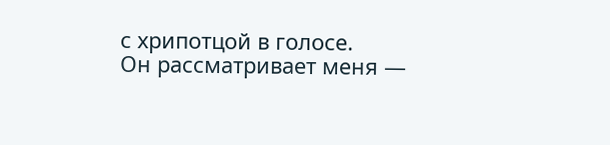с хрипотцой в голосе.
Он рассматривает меня —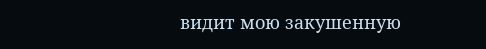видит мою закушенную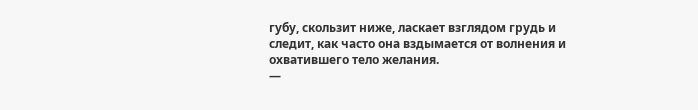губу, скользит ниже, ласкает взглядом грудь и следит, как часто она вздымается от волнения и охватившего тело желания.
—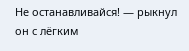Не останавливайся! — рыкнул он с лёгким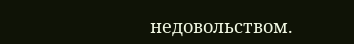недовольством.